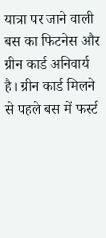यात्रा पर जाने वाली बस का फिटनेस और ग्रीन कार्ड अनिवार्य है। ग्रीन कार्ड मिलने से पहले बस में फर्स्ट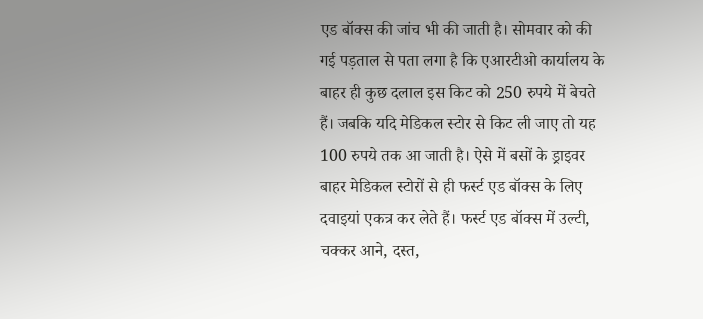एड बॉक्स की जांच भी की जाती है। सोमवार को की गई पड़ताल से पता लगा है कि एआरटीओ कार्यालय के बाहर ही कुछ दलाल इस किट को 250 रुपये में बेचते हैं। जबकि यदि मेडिकल स्टोर से किट ली जाए तो यह 100 रुपये तक आ जाती है। ऐसे में बसों के ड्राइवर बाहर मेडिकल स्टोरों से ही फर्स्ट एड बॉक्स के लिए दवाइयां एकत्र कर लेते हैं। फर्स्ट एड बॉक्स में उल्टी, चक्कर आने, दस्त,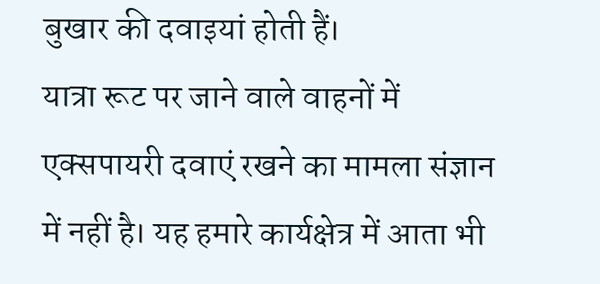बुखार की दवाइयां होती हैं।
यात्रा रूट पर जाने वाले वाहनों में एक्सपायरी दवाएं रखने का मामला संज्ञान में नहीं है। यह हमारे कार्यक्षेत्र में आता भी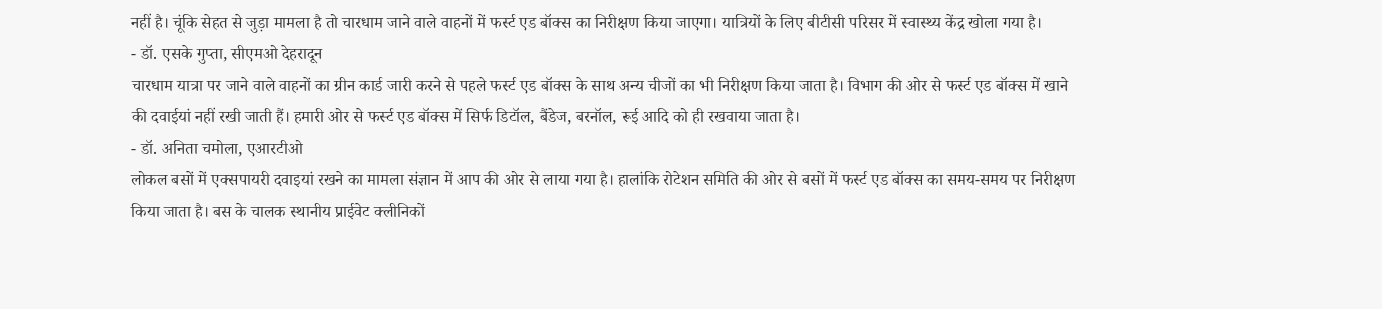नहीं है। चूंकि सेहत से जुड़ा मामला है तो चारधाम जाने वाले वाहनों में फर्स्ट एड बॉक्स का निरीक्षण किया जाएगा। यात्रियों के लिए बीटीसी परिसर में स्वास्थ्य केंद्र खोला गया है।
- डॉ. एसके गुप्ता, सीएमओ देहरादून
चारधाम यात्रा पर जाने वाले वाहनों का ग्रीन कार्ड जारी करने से पहले फर्स्ट एड बॉक्स के साथ अन्य चीजों का भी निरीक्षण किया जाता है। विभाग की ओर से फर्स्ट एड बॉक्स में खाने की दवाईयां नहीं रखी जाती हैं। हमारी ओर से फर्स्ट एड बॉक्स में सिर्फ डिटॉल, बैंडेज, बरनॉल, रूई आदि को ही रखवाया जाता है।
- डॉ. अनिता चमोला, एआरटीओ
लोकल बसों में एक्सपायरी दवाइयां रखने का मामला संज्ञान में आप की ओर से लाया गया है। हालांकि रोटेशन समिति की ओर से बसों में फर्स्ट एड बॉक्स का समय-समय पर निरीक्षण किया जाता है। बस के चालक स्थानीय प्राईवेट क्लीनिकों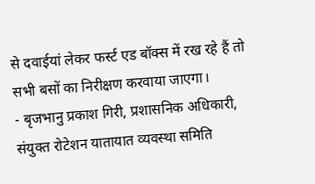से दवाईयां लेकर फर्स्ट एड बॉक्स में रख रहे हैं तो सभी बसों का निरीक्षण करवाया जाएगा।
- बृजभानु प्रकाश गिरी, प्रशासनिक अधिकारी, संयुक्त रोटेशन यातायात व्यवस्था समिति